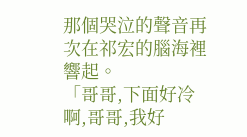那個哭泣的聲音再次在祁宏的腦海裡響起。
「哥哥,下面好冷啊,哥哥,我好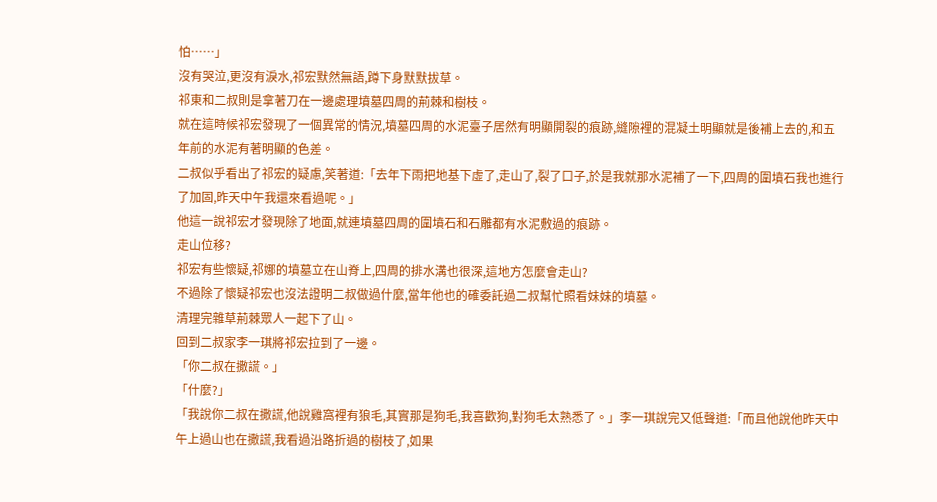怕……」
沒有哭泣,更沒有淚水,祁宏默然無語,蹲下身默默拔草。
祁東和二叔則是拿著刀在一邊處理墳墓四周的荊棘和樹枝。
就在這時候祁宏發現了一個異常的情況,墳墓四周的水泥臺子居然有明顯開裂的痕跡,縫隙裡的混凝土明顯就是後補上去的,和五年前的水泥有著明顯的色差。
二叔似乎看出了祁宏的疑慮,笑著道:「去年下雨把地基下虛了,走山了,裂了口子,於是我就那水泥補了一下,四周的圍墳石我也進行了加固,昨天中午我還來看過呢。」
他這一說祁宏才發現除了地面,就連墳墓四周的圍墳石和石雕都有水泥敷過的痕跡。
走山位移?
祁宏有些懷疑,祁娜的墳墓立在山脊上,四周的排水溝也很深,這地方怎麼會走山?
不過除了懷疑祁宏也沒法證明二叔做過什麼,當年他也的確委託過二叔幫忙照看妹妹的墳墓。
清理完雜草荊棘眾人一起下了山。
回到二叔家李一琪將祁宏拉到了一邊。
「你二叔在撒謊。」
「什麼?」
「我說你二叔在撒謊,他說雞窩裡有狼毛,其實那是狗毛,我喜歡狗,對狗毛太熟悉了。」李一琪說完又低聲道:「而且他說他昨天中午上過山也在撒謊,我看過沿路折過的樹枝了,如果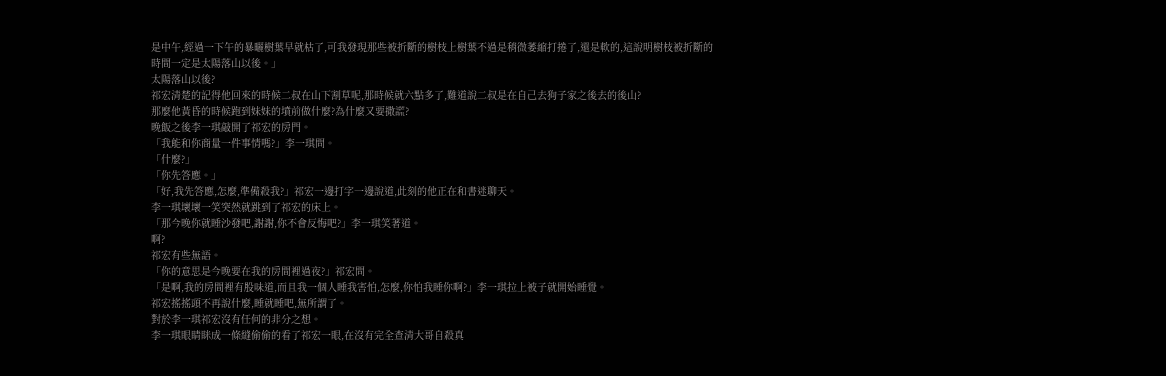是中午,經過一下午的暴曬樹葉早就枯了,可我發現那些被折斷的樹枝上樹葉不過是稍微萎縮打捲了,還是軟的,這說明樹枝被折斷的時間一定是太陽落山以後。」
太陽落山以後?
祁宏清楚的記得他回來的時候二叔在山下割草呢,那時候就六點多了,難道說二叔是在自己去狗子家之後去的後山?
那麼他黃昏的時候跑到妹妹的墳前做什麼?為什麼又要撒謊?
晚飯之後李一琪敲開了祁宏的房門。
「我能和你商量一件事情嗎?」李一琪問。
「什麼?」
「你先答應。」
「好,我先答應,怎麼,準備殺我?」祁宏一邊打字一邊說道,此刻的他正在和書迷聊天。
李一琪壞壞一笑突然就跳到了祁宏的床上。
「那今晚你就睡沙發吧,謝謝,你不會反悔吧?」李一琪笑著道。
啊?
祁宏有些無語。
「你的意思是今晚要在我的房間裡過夜?」祁宏問。
「是啊,我的房間裡有股味道,而且我一個人睡我害怕,怎麼,你怕我睡你啊?」李一琪拉上被子就開始睡覺。
祁宏搖搖頭不再說什麼,睡就睡吧,無所謂了。
對於李一琪祁宏沒有任何的非分之想。
李一琪眼睛眯成一條縫偷偷的看了祁宏一眼,在沒有完全查清大哥自殺真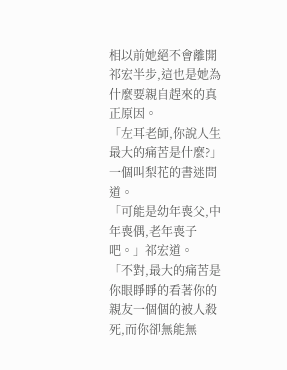相以前她絕不會離開祁宏半步,這也是她為什麼要親自趕來的真正原因。
「左耳老師,你說人生最大的痛苦是什麼?」一個叫梨花的書迷問道。
「可能是幼年喪父,中年喪偶,老年喪子吧。」祁宏道。
「不對,最大的痛苦是你眼睜睜的看著你的親友一個個的被人殺死,而你卻無能無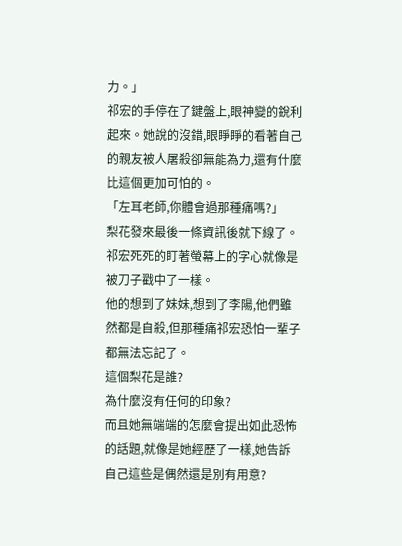力。」
祁宏的手停在了鍵盤上,眼神變的銳利起來。她說的沒錯,眼睜睜的看著自己的親友被人屠殺卻無能為力,還有什麼比這個更加可怕的。
「左耳老師,你體會過那種痛嗎?」
梨花發來最後一條資訊後就下線了。
祁宏死死的盯著螢幕上的字心就像是被刀子戳中了一樣。
他的想到了妹妹,想到了李陽,他們雖然都是自殺,但那種痛祁宏恐怕一輩子都無法忘記了。
這個梨花是誰?
為什麼沒有任何的印象?
而且她無端端的怎麼會提出如此恐怖的話題,就像是她經歷了一樣,她告訴自己這些是偶然還是別有用意?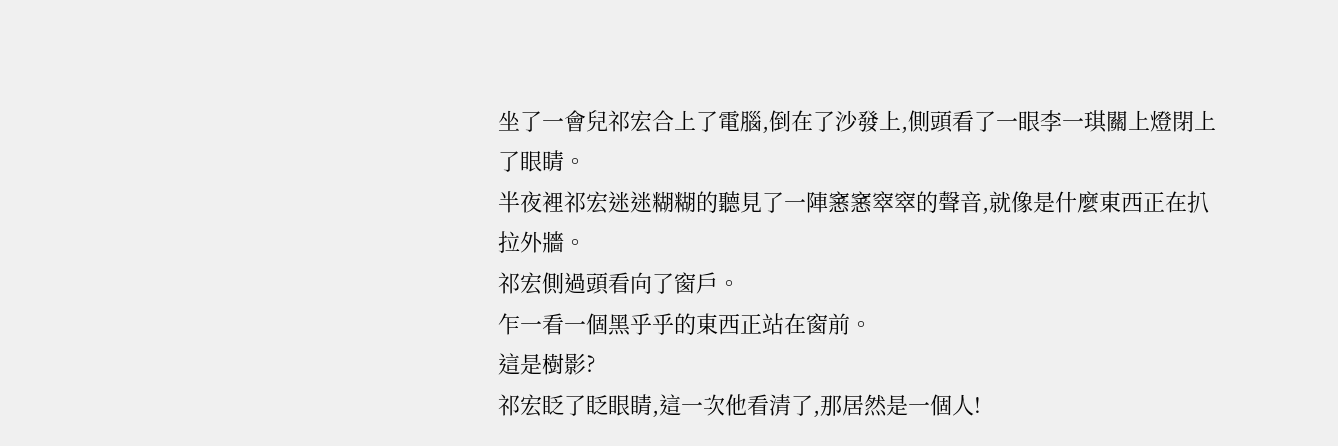坐了一會兒祁宏合上了電腦,倒在了沙發上,側頭看了一眼李一琪關上燈閉上了眼睛。
半夜裡祁宏迷迷糊糊的聽見了一陣窸窸窣窣的聲音,就像是什麼東西正在扒拉外牆。
祁宏側過頭看向了窗戶。
乍一看一個黑乎乎的東西正站在窗前。
這是樹影?
祁宏眨了眨眼睛,這一次他看清了,那居然是一個人!